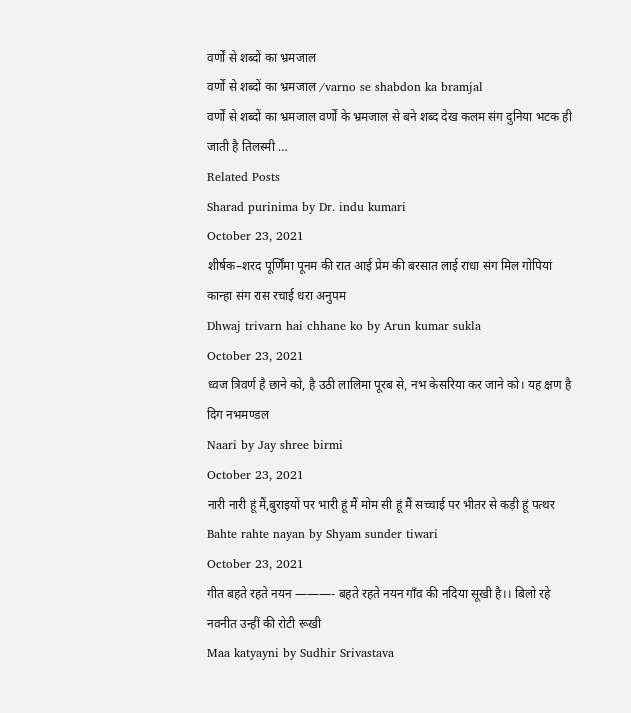वर्णों से शब्दों का भ्रमजाल
वर्णों से शब्दों का भ्रमजाल /varno se shabdon ka bramjal
वर्णों से शब्दों का भ्रमजाल वर्णों के भ्रमजाल से बने शब्द देख कलम संग दुनिया भटक ही जाती है तिलस्मी …
Related Posts
Sharad purinima by Dr. indu kumari
October 23, 2021
शीर्षक–शरद पूर्णिंमा पूनम की रात आई प्रेम की बरसात लाई राधा संग मिल गोपियां कान्हा संग रास रचाई धरा अनुपम
Dhwaj trivarn hai chhane ko by Arun kumar sukla
October 23, 2021
ध्वज त्रिवर्ण है छाने को, है उठी लालिमा पूरब से, नभ केसरिया कर जाने को। यह क्षण है दिग नभमण्डल
Naari by Jay shree birmi
October 23, 2021
नारी नारी हूं मैं,बुराइयों पर भारी हूं मैं मोम सी हूं मैं सच्चाई पर भीतर से कड़ी हूं पत्थर
Bahte rahte nayan by Shyam sunder tiwari
October 23, 2021
गीत बहते रहते नयन ———- बहते रहते नयन गाँव की नदिया सूखी है।। बिलो रहे नवनीत उन्हीं की रोटी रूखी
Maa katyayni by Sudhir Srivastava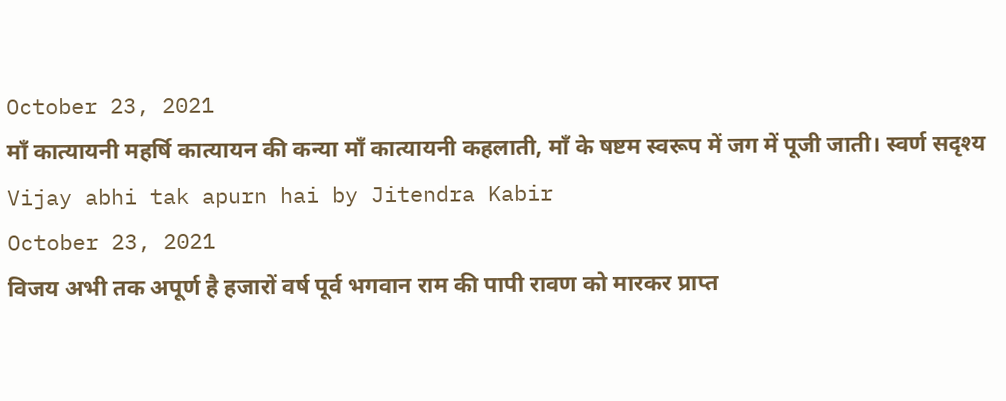October 23, 2021
माँ कात्यायनी महर्षि कात्यायन की कन्या माँ कात्यायनी कहलाती, माँ के षष्टम स्वरूप में जग में पूजी जाती। स्वर्ण सदृश्य
Vijay abhi tak apurn hai by Jitendra Kabir
October 23, 2021
विजय अभी तक अपूर्ण है हजारों वर्ष पूर्व भगवान राम की पापी रावण को मारकर प्राप्त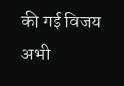की गई विजय अभी